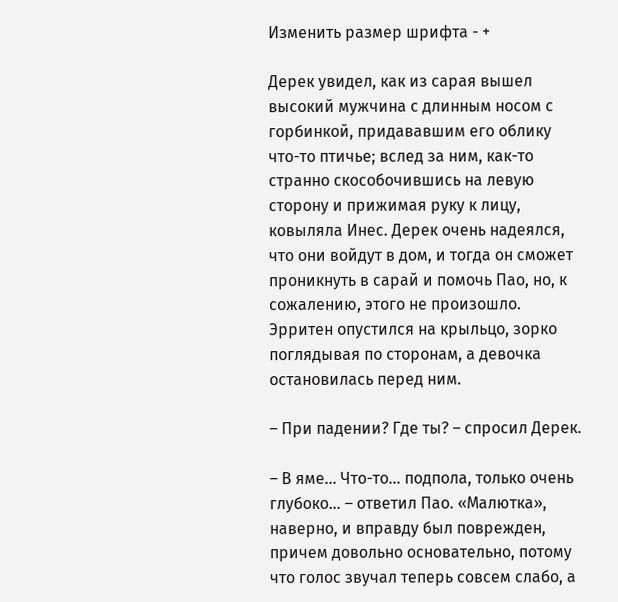Изменить размер шрифта - +

Дерек увидел, как из сарая вышел высокий мужчина с длинным носом с горбинкой, придававшим его облику что-то птичье; вслед за ним, как-то странно скособочившись на левую сторону и прижимая руку к лицу, ковыляла Инес. Дерек очень надеялся, что они войдут в дом, и тогда он сможет проникнуть в сарай и помочь Пао, но, к сожалению, этого не произошло. Эрритен опустился на крыльцо, зорко поглядывая по сторонам, а девочка остановилась перед ним.

– При падении? Где ты? – спросил Дерек.

– В яме… Что-то… подпола, только очень глубоко… – ответил Пао. «Малютка», наверно, и вправду был поврежден, причем довольно основательно, потому что голос звучал теперь совсем слабо, а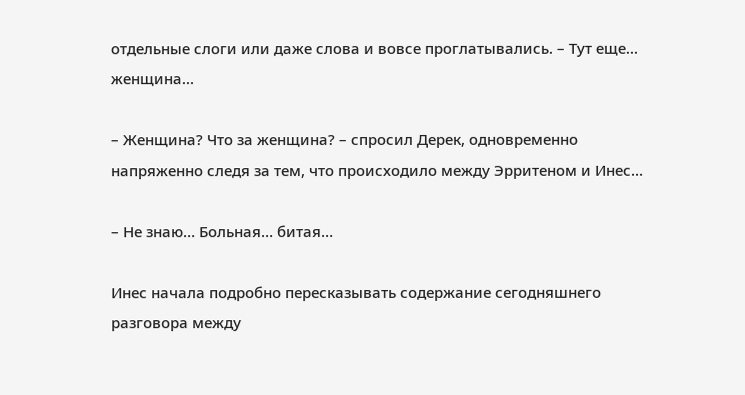отдельные слоги или даже слова и вовсе проглатывались. – Тут еще… женщина…

– Женщина? Что за женщина? – спросил Дерек, одновременно напряженно следя за тем, что происходило между Эрритеном и Инес…

– Не знаю… Больная… битая…

Инес начала подробно пересказывать содержание сегодняшнего разговора между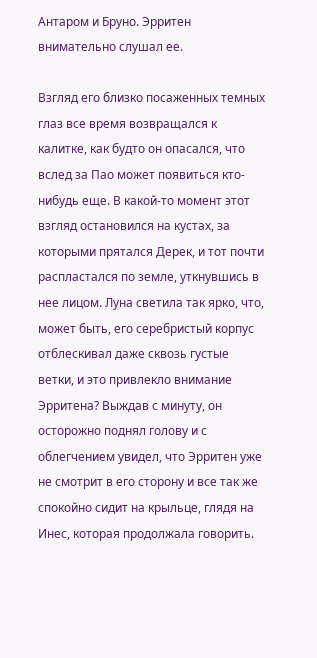Антаром и Бруно. Эрритен внимательно слушал ее.

Взгляд его близко посаженных темных глаз все время возвращался к калитке, как будто он опасался, что вслед за Пао может появиться кто-нибудь еще. В какой-то момент этот взгляд остановился на кустах, за которыми прятался Дерек, и тот почти распластался по земле, уткнувшись в нее лицом. Луна светила так ярко, что, может быть, его серебристый корпус отблескивал даже сквозь густые ветки, и это привлекло внимание Эрритена? Выждав с минуту, он осторожно поднял голову и с облегчением увидел, что Эрритен уже не смотрит в его сторону и все так же спокойно сидит на крыльце, глядя на Инес, которая продолжала говорить.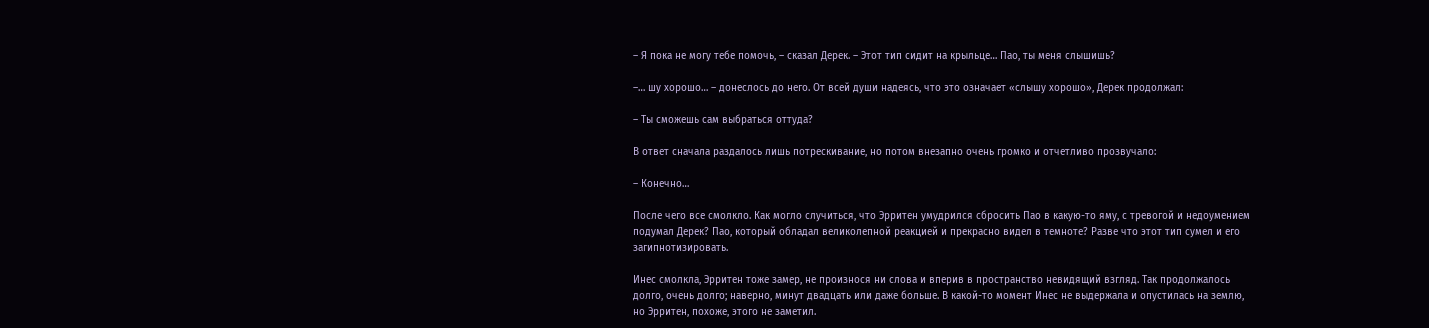– Я пока не могу тебе помочь, – сказал Дерек. – Этот тип сидит на крыльце… Пао, ты меня слышишь?

–… шу хорошо… – донеслось до него. От всей души надеясь, что это означает «слышу хорошо», Дерек продолжал:

– Ты сможешь сам выбраться оттуда?

В ответ сначала раздалось лишь потрескивание, но потом внезапно очень громко и отчетливо прозвучало:

– Конечно…

После чего все смолкло. Как могло случиться, что Эрритен умудрился сбросить Пао в какую-то яму, с тревогой и недоумением подумал Дерек? Пао, который обладал великолепной реакцией и прекрасно видел в темноте? Разве что этот тип сумел и его загипнотизировать.

Инес смолкла, Эрритен тоже замер, не произнося ни слова и вперив в пространство невидящий взгляд. Так продолжалось долго, очень долго; наверно, минут двадцать или даже больше. В какой-то момент Инес не выдержала и опустилась на землю, но Эрритен, похоже, этого не заметил.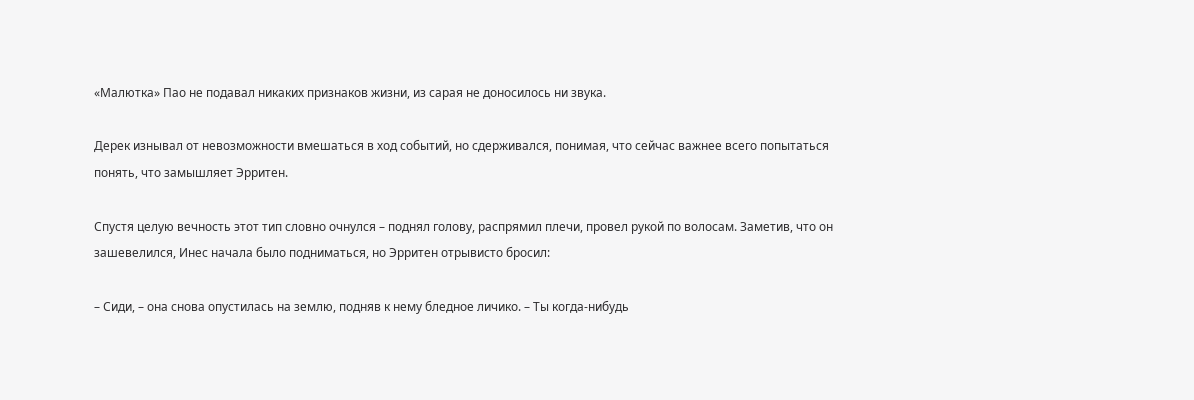«Малютка» Пао не подавал никаких признаков жизни, из сарая не доносилось ни звука.

Дерек изнывал от невозможности вмешаться в ход событий, но сдерживался, понимая, что сейчас важнее всего попытаться понять, что замышляет Эрритен.

Спустя целую вечность этот тип словно очнулся – поднял голову, распрямил плечи, провел рукой по волосам. Заметив, что он зашевелился, Инес начала было подниматься, но Эрритен отрывисто бросил:

– Сиди, – она снова опустилась на землю, подняв к нему бледное личико. – Ты когда-нибудь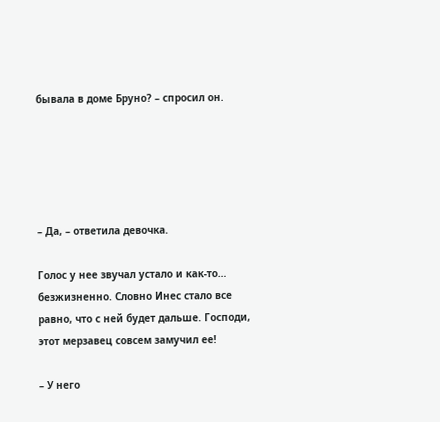бывала в доме Бруно? – спросил он.





– Да, – ответила девочка.

Голос у нее звучал устало и как-то… безжизненно. Словно Инес стало все равно, что с ней будет дальше. Господи, этот мерзавец совсем замучил ее!

– У него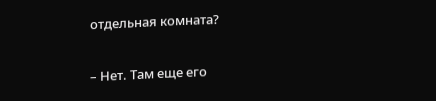отдельная комната?

– Нет. Там еще его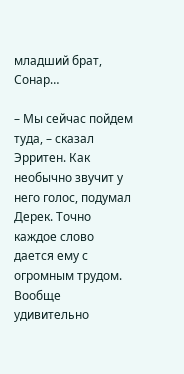младший брат, Сонар…

– Мы сейчас пойдем туда, – сказал Эрритен. Как необычно звучит у него голос, подумал Дерек. Точно каждое слово дается ему с огромным трудом. Вообще удивительно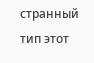странный тип этот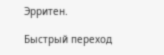Эрритен.

Быстрый переход